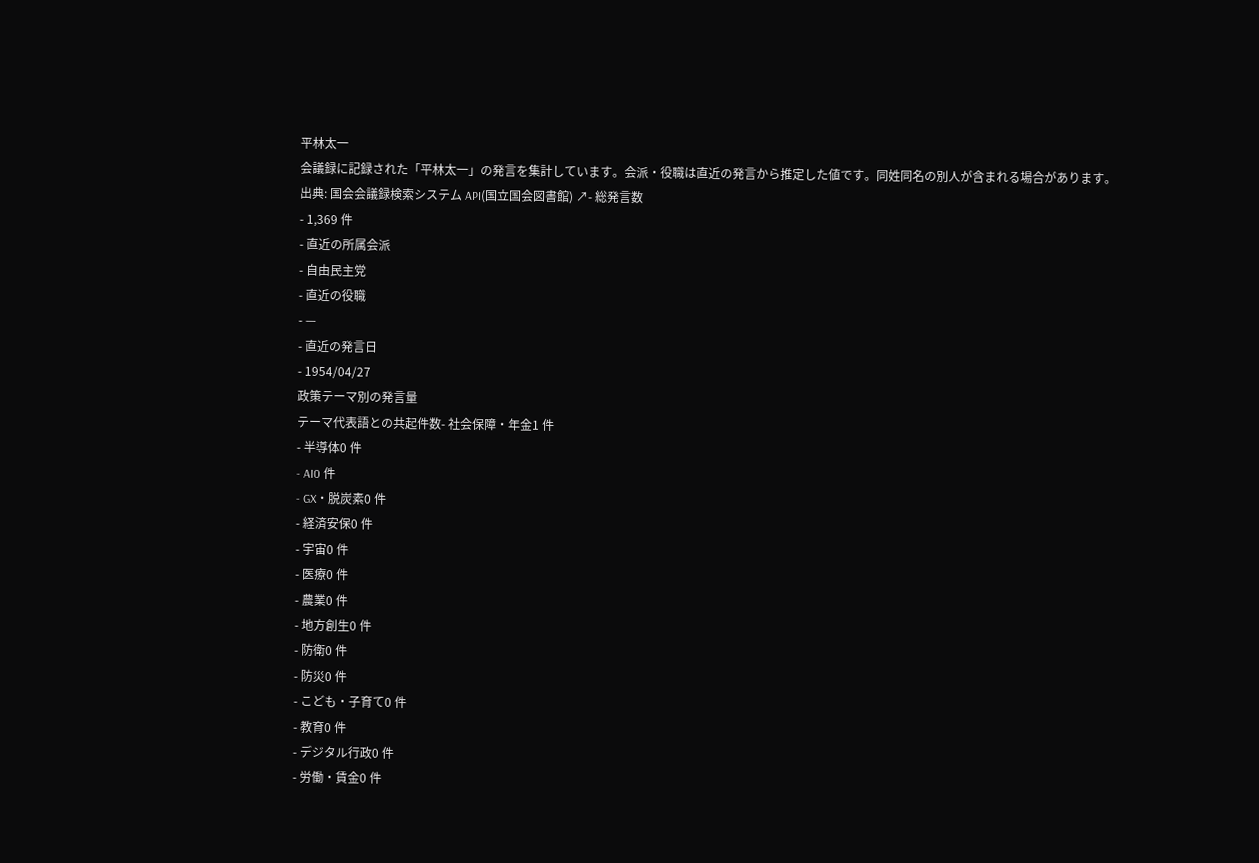平林太一
会議録に記録された「平林太一」の発言を集計しています。会派・役職は直近の発言から推定した値です。同姓同名の別人が含まれる場合があります。
出典: 国会会議録検索システム API(国立国会図書館) ↗- 総発言数
- 1,369 件
- 直近の所属会派
- 自由民主党
- 直近の役職
- —
- 直近の発言日
- 1954/04/27
政策テーマ別の発言量
テーマ代表語との共起件数- 社会保障・年金1 件
- 半導体0 件
- AI0 件
- GX・脱炭素0 件
- 経済安保0 件
- 宇宙0 件
- 医療0 件
- 農業0 件
- 地方創生0 件
- 防衛0 件
- 防災0 件
- こども・子育て0 件
- 教育0 件
- デジタル行政0 件
- 労働・賃金0 件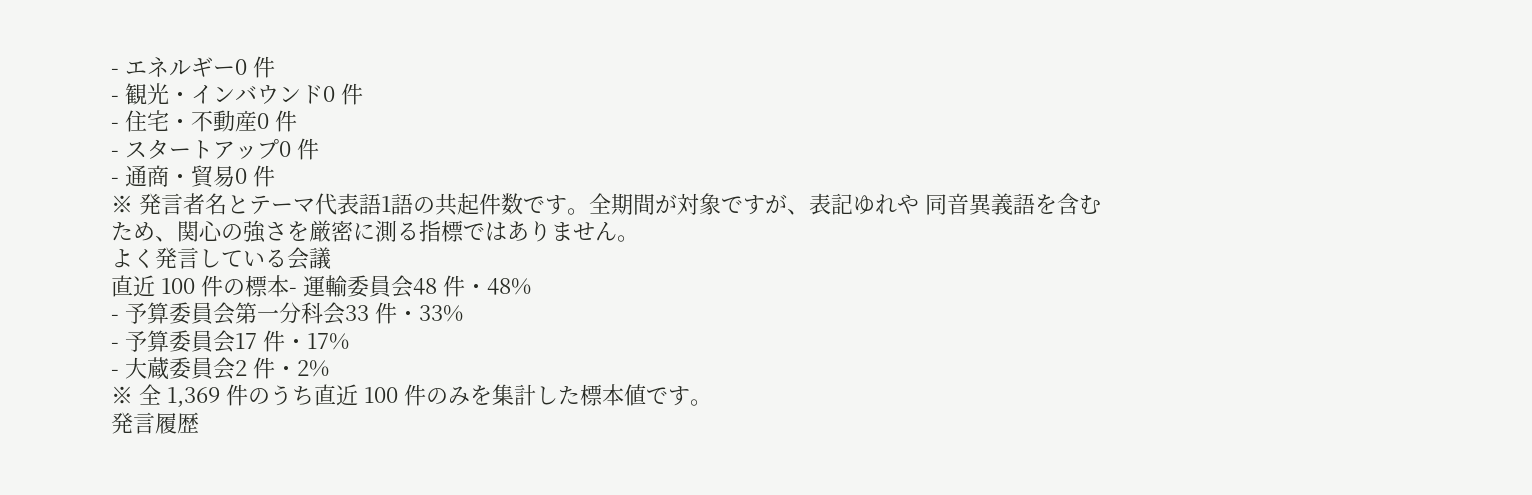- エネルギー0 件
- 観光・インバウンド0 件
- 住宅・不動産0 件
- スタートアップ0 件
- 通商・貿易0 件
※ 発言者名とテーマ代表語1語の共起件数です。全期間が対象ですが、表記ゆれや 同音異義語を含むため、関心の強さを厳密に測る指標ではありません。
よく発言している会議
直近 100 件の標本- 運輸委員会48 件・48%
- 予算委員会第一分科会33 件・33%
- 予算委員会17 件・17%
- 大蔵委員会2 件・2%
※ 全 1,369 件のうち直近 100 件のみを集計した標本値です。
発言履歴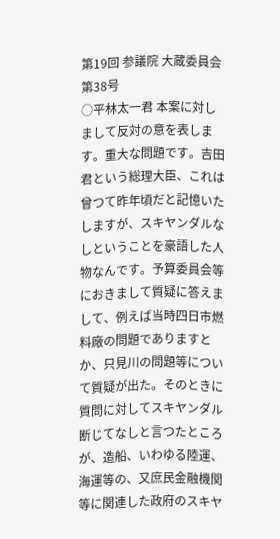第19回 参議院 大蔵委員会 第38号
○平林太一君 本案に対しまして反対の意を表します。重大な問題です。吉田君という総理大臣、これは曾つて昨年頃だと記憶いたしますが、スキヤンダルなしということを豪語した人物なんです。予算委員会等におきまして質疑に答えまして、例えば当時四日市燃料廠の問題でありますとか、只見川の問題等について質疑が出た。そのときに質問に対してスキヤンダル断じてなしと言つたところが、造船、いわゆる陸運、海運等の、又庶民金融機関等に関連した政府のスキヤ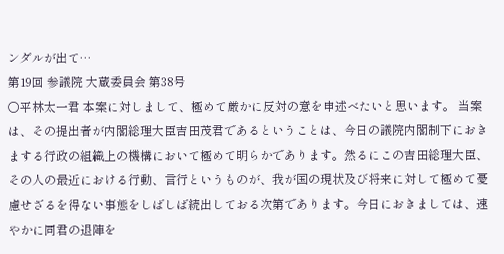ンダルが出て…
第19回 参議院 大蔵委員会 第38号
○平林太一君 本案に対しまして、極めて厳かに反対の意を申述べたいと思います。 当案は、その提出者が内閣総理大臣吉田茂君であるということは、今日の議院内閣制下におきまする行政の組織上の機構において極めて明らかであります。然るにこの吉田総理大臣、その人の最近における行動、言行というものが、我が国の現状及び将来に対して極めて憂慮せざるを得ない事態をしばしば続出しておる次第であります。今日におきましては、速やかに同君の退陣を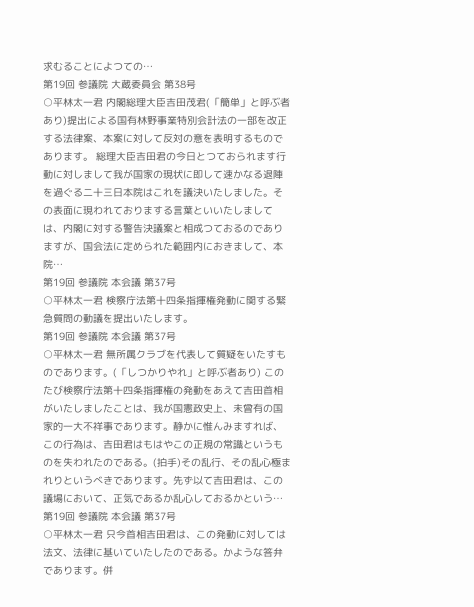求むることによつての…
第19回 参議院 大蔵委員会 第38号
○平林太一君 内閣総理大臣吉田茂君(「簡単」と呼ぶ者あり)提出による国有林野事業特別会計法の一部を改正する法律案、本案に対して反対の意を表明するものであります。 総理大臣吉田君の今日とつておられます行動に対しまして我が国家の現状に即して速かなる退陣を過ぐる二十三日本院はこれを議決いたしました。その表面に現われておりまする言葉といいたしましては、内閣に対する警告決議案と相成つておるのでありますが、国会法に定められた範囲内におきまして、本院…
第19回 参議院 本会議 第37号
○平林太一君 検察庁法第十四条指揮権発動に関する緊急質問の動議を提出いたします。
第19回 参議院 本会議 第37号
○平林太一君 無所属クラブを代表して質疑をいたすものであります。(「しつかりやれ」と呼ぶ者あり) このたび検察庁法第十四条指揮権の発動をあえて吉田首相がいたしましたことは、我が国憲政史上、未曾有の国家的一大不祥事であります。静かに惟んみますれば、この行為は、吉田君はもはやこの正規の常識というものを失われたのである。(拍手)その乱行、その乱心極まれりというべきであります。先ず以て吉田君は、この議場において、正気であるか乱心しておるかという…
第19回 参議院 本会議 第37号
○平林太一君 只今首相吉田君は、この発動に対しては法文、法律に基いていたしたのである。かような答弁であります。併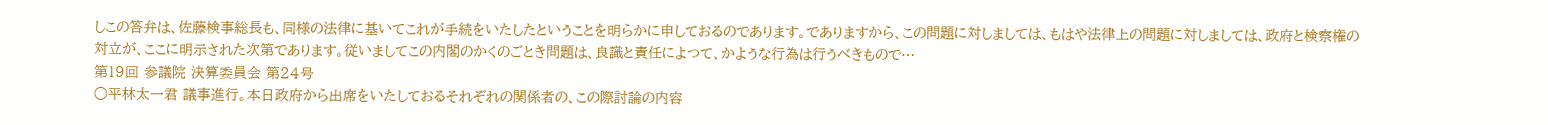しこの答弁は、佐藤検事総長も、同様の法律に基いてこれが手続をいたしたということを明らかに申しておるのであります。でありますから、この問題に対しましては、もはや法律上の問題に対しましては、政府と検察権の対立が、ここに明示された次第であります。従いましてこの内閣のかくのごとき問題は、良識と責任によつて、かような行為は行うべきもので…
第19回 参議院 決算委員会 第24号
○平林太一君 議事進行。本日政府から出席をいたしておるそれぞれの関係者の、この際討論の内容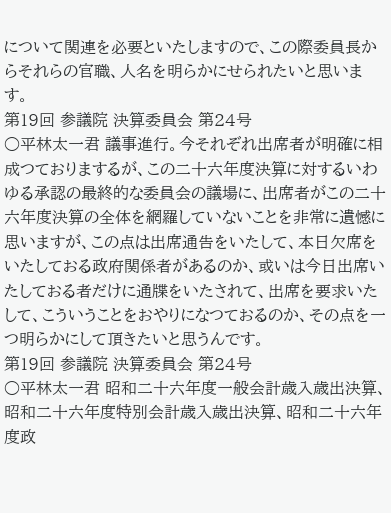について関連を必要といたしますので、この際委員長からそれらの官職、人名を明らかにせられたいと思います。
第19回 参議院 決算委員会 第24号
○平林太一君 議事進行。今それぞれ出席者が明確に相成つておりまするが、この二十六年度決算に対するいわゆる承認の最終的な委員会の議場に、出席者がこの二十六年度決算の全体を網羅していないことを非常に遺憾に思いますが、この点は出席通告をいたして、本日欠席をいたしておる政府関係者があるのか、或いは今日出席いたしておる者だけに通牒をいたされて、出席を要求いたして、こういうことをおやりになつておるのか、その点を一つ明らかにして頂きたいと思うんです。
第19回 参議院 決算委員会 第24号
○平林太一君 昭和二十六年度一般会計歳入歳出決算、昭和二十六年度特別会計歳入歳出決算、昭和二十六年度政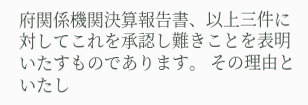府関係機関決算報告書、以上三件に対してこれを承認し難きことを表明いたすものであります。 その理由といたし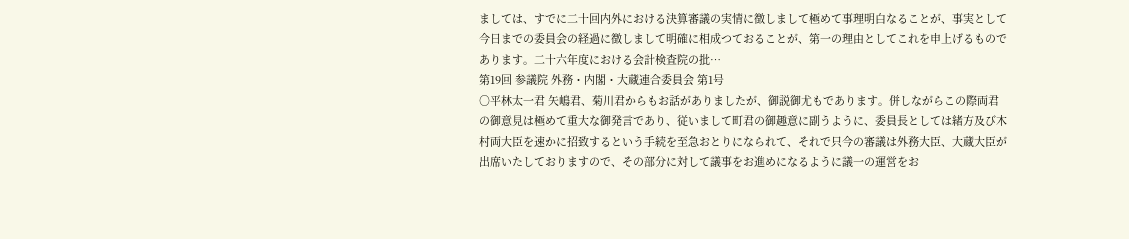ましては、すでに二十回内外における決算審議の実情に徴しまして極めて事理明白なることが、事実として今日までの委員会の経過に徴しまして明確に相成つておることが、第一の理由としてこれを申上げるものであります。二十六年度における会計検査院の批…
第19回 参議院 外務・内閣・大蔵連合委員会 第1号
○平林太一君 矢嶋君、菊川君からもお話がありましたが、御説御尤もであります。併しながらこの際両君の御意見は極めて重大な御発言であり、従いまして町君の御趣意に副うように、委員長としては緒方及び木村両大臣を速かに招致するという手続を至急おとりになられて、それで只今の審議は外務大臣、大蔵大臣が出席いたしておりますので、その部分に対して議事をお進めになるように議一の運営をお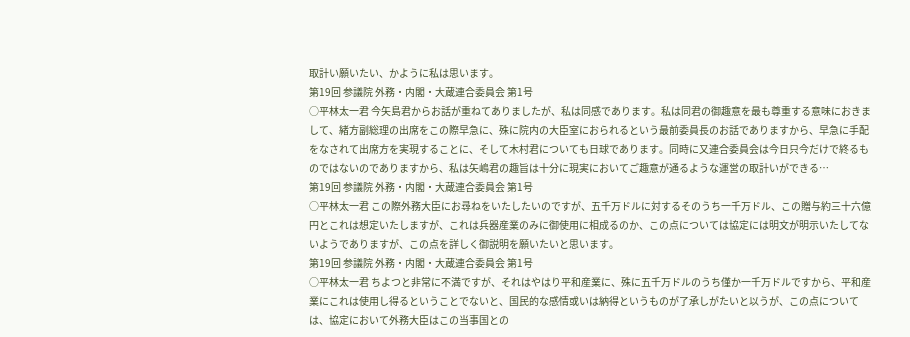取計い願いたい、かように私は思います。
第19回 参議院 外務・内閣・大蔵連合委員会 第1号
○平林太一君 今矢島君からお話が重ねてありましたが、私は同感であります。私は同君の御趣意を最も尊重する意味におきまして、緒方副総理の出席をこの際早急に、殊に院内の大臣室におられるという最前委員長のお話でありますから、早急に手配をなされて出席方を実現することに、そして木村君についても日球であります。同時に又連合委員会は今日只今だけで終るものではないのでありますから、私は矢嶋君の趣旨は十分に現実においてご趣意が通るような運営の取計いができる…
第19回 参議院 外務・内閣・大蔵連合委員会 第1号
○平林太一君 この際外務大臣にお尋ねをいたしたいのですが、五千万ドルに対するそのうち一千万ドル、この贈与約三十六億円とこれは想定いたしますが、これは兵器産業のみに御使用に相成るのか、この点については協定には明文が明示いたしてないようでありますが、この点を詳しく御説明を願いたいと思います。
第19回 参議院 外務・内閣・大蔵連合委員会 第1号
○平林太一君 ちよつと非常に不満ですが、それはやはり平和産業に、殊に五千万ドルのうち僅か一千万ドルですから、平和産業にこれは使用し得るということでないと、国民的な感情或いは納得というものが了承しがたいと以うが、この点については、協定において外務大臣はこの当事国との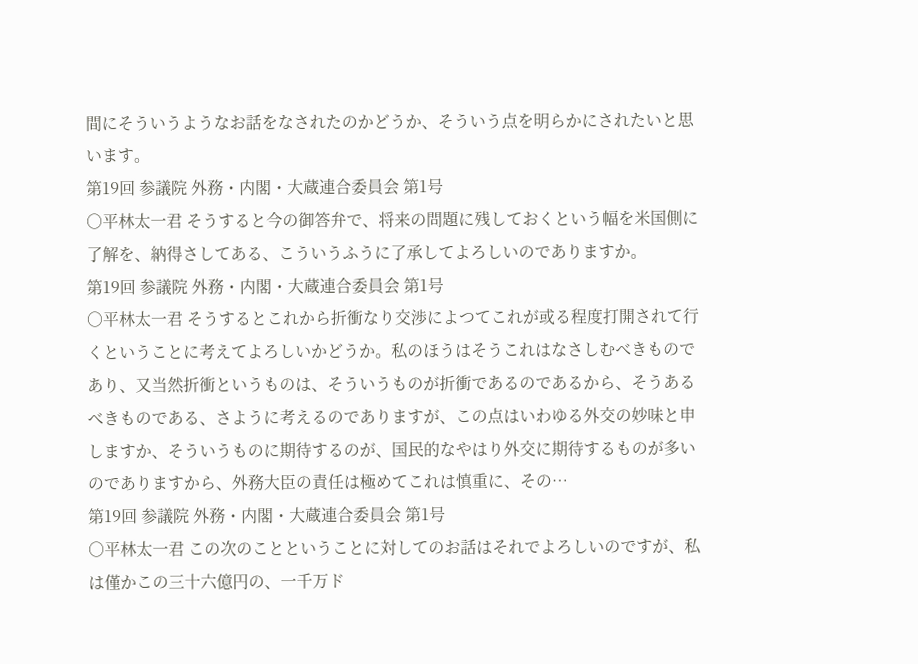間にそういうようなお話をなされたのかどうか、そういう点を明らかにされたいと思います。
第19回 参議院 外務・内閣・大蔵連合委員会 第1号
○平林太一君 そうすると今の御答弁で、将来の問題に残しておくという幅を米国側に了解を、納得さしてある、こういうふうに了承してよろしいのでありますか。
第19回 参議院 外務・内閣・大蔵連合委員会 第1号
○平林太一君 そうするとこれから折衝なり交渉によつてこれが或る程度打開されて行くということに考えてよろしいかどうか。私のほうはそうこれはなさしむべきものであり、又当然折衝というものは、そういうものが折衝であるのであるから、そうあるべきものである、さように考えるのでありますが、この点はいわゆる外交の妙味と申しますか、そういうものに期待するのが、国民的なやはり外交に期待するものが多いのでありますから、外務大臣の責任は極めてこれは慎重に、その…
第19回 参議院 外務・内閣・大蔵連合委員会 第1号
○平林太一君 この次のことということに対してのお話はそれでよろしいのですが、私は僅かこの三十六億円の、一千万ド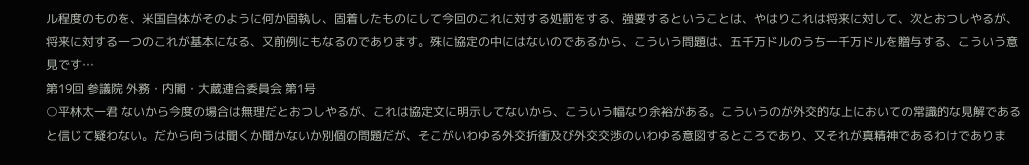ル程度のものを、米国自体がそのように何か固執し、固着したものにして今回のこれに対する処罰をする、強要するということは、やはりこれは将来に対して、次とおつしやるが、将来に対する一つのこれが基本になる、又前例にもなるのであります。殊に協定の中にはないのであるから、こういう問題は、五千万ドルのうち一千万ドルを贈与する、こういう意見です…
第19回 参議院 外務・内閣・大蔵連合委員会 第1号
○平林太一君 ないから今度の場合は無理だとおつしやるが、これは協定文に明示してないから、こういう幅なり余裕がある。こういうのが外交的な上においての常識的な見解であると信じて疑わない。だから向うは聞くか聞かないか別個の問題だが、そこがいわゆる外交折衝及び外交交渉のいわゆる意図するところであり、又それが真精神であるわけでありま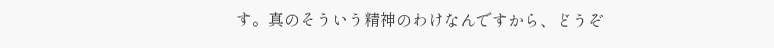す。真のそういう精神のわけなんですから、どうぞ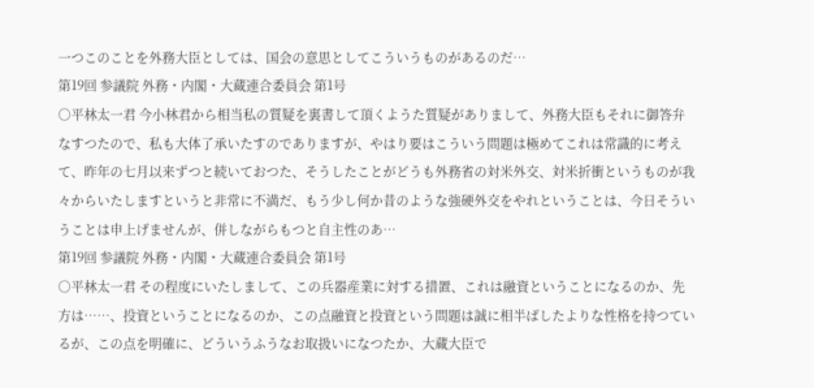一つこのことを外務大臣としては、国会の意思としてこういうものがあるのだ…
第19回 参議院 外務・内閣・大蔵連合委員会 第1号
○平林太一君 今小林君から相当私の質疑を裏書して頂くようた質疑がありまして、外務大臣もそれに御答弁なすつたので、私も大体了承いたすのでありますが、やはり要はこういう問題は極めてこれは常識的に考えて、昨年の七月以来ずつと続いておつた、そうしたことがどうも外務省の対米外交、対米折衝というものが我々からいたしますというと非常に不満だ、もう少し何か昔のような強硬外交をやれということは、今日そういうことは申上げませんが、併しながらもつと自主性のあ…
第19回 参議院 外務・内閣・大蔵連合委員会 第1号
○平林太一君 その程度にいたしまして、この兵器産業に対する措置、これは融資ということになるのか、先方は……、投資ということになるのか、この点融資と投資という問題は誠に相半ばしたよりな性格を持つているが、この点を明確に、どういうふうなお取扱いになつたか、大蔵大臣で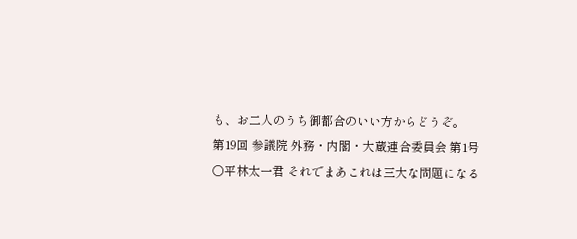も、お二人のうち御都合のいい方からどうぞ。
第19回 参議院 外務・内閣・大蔵連合委員会 第1号
○平林太一君 それでまあこれは三大な問題になる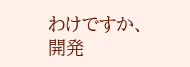わけですか、開発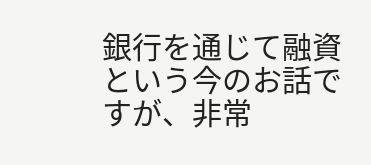銀行を通じて融資という今のお話ですが、非常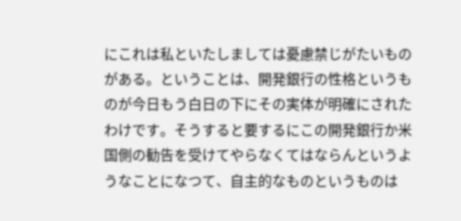にこれは私といたしましては憂慮禁じがたいものがある。ということは、開発銀行の性格というものが今日もう白日の下にその実体が明確にされたわけです。そうすると要するにこの開発銀行か米国側の勧告を受けてやらなくてはならんというようなことになつて、自主的なものというものは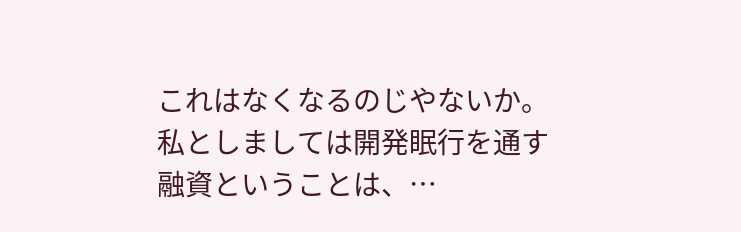これはなくなるのじやないか。私としましては開発眠行を通す融資ということは、…